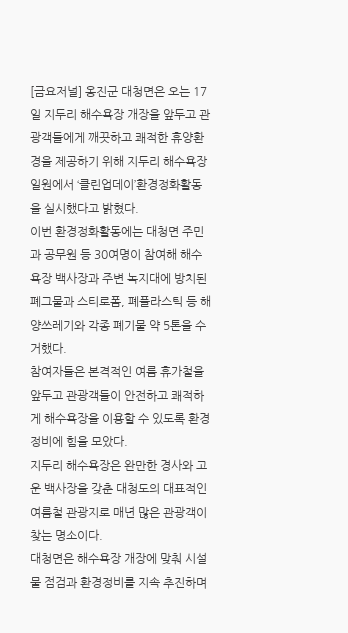[금요저널] 옹진군 대청면은 오는 17일 지두리 해수욕장 개장을 앞두고 관광객들에게 깨끗하고 쾌적한 휴양환경을 제공하기 위해 지두리 해수욕장 일원에서 ‘클린업데이’환경정화활동을 실시했다고 밝혔다.
이번 환경정화활동에는 대청면 주민과 공무원 등 30여명이 참여해 해수욕장 백사장과 주변 녹지대에 방치된 폐그물과 스티로폼, 폐플라스틱 등 해양쓰레기와 각종 폐기물 약 5톤을 수거했다.
참여자들은 본격적인 여름 휴가철을 앞두고 관광객들이 안전하고 쾌적하게 해수욕장을 이용할 수 있도록 환경 정비에 힘을 모았다.
지두리 해수욕장은 완만한 경사와 고운 백사장을 갖춘 대청도의 대표적인 여름철 관광지로 매년 많은 관광객이 찾는 명소이다.
대청면은 해수욕장 개장에 맞춰 시설물 점검과 환경정비를 지속 추진하며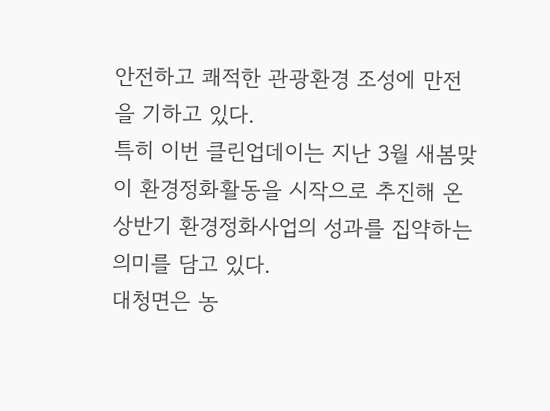안전하고 쾌적한 관광환경 조성에 만전을 기하고 있다.
특히 이번 클린업데이는 지난 3월 새봄맞이 환경정화활동을 시작으로 추진해 온 상반기 환경정화사업의 성과를 집약하는 의미를 담고 있다.
대청면은 농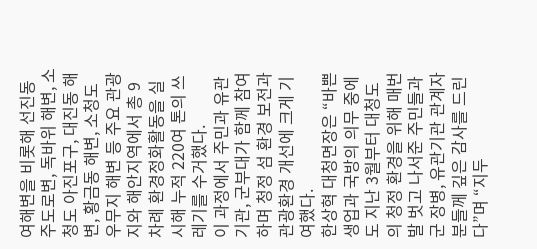여해변을 비롯해 선진동 주도로변, 독바위 해변, 소청도 아진포구, 대진동 해변, 황금동 해변, 소청도 우무지 해변 등 주요 관광지와 해안지역에서 총 9차례 환경정화활동을 실시해 누적 220여 톤의 쓰레기를 수거했다.
이 과정에서 주민과 유관기관, 군부대가 함께 참여하며 청정 섬 환경 보전과 관광환경 개선에 크게 기여했다.
한상혁 대청면장은 “바쁜 생업과 국방의 의무 중에도 지난 3월부터 대청도의 청정 환경을 위해 매번 발 벗고 나서준 주민들과 군 장병, 유관기관 관계자분들께 깊은 감사를 드린다”며 “지두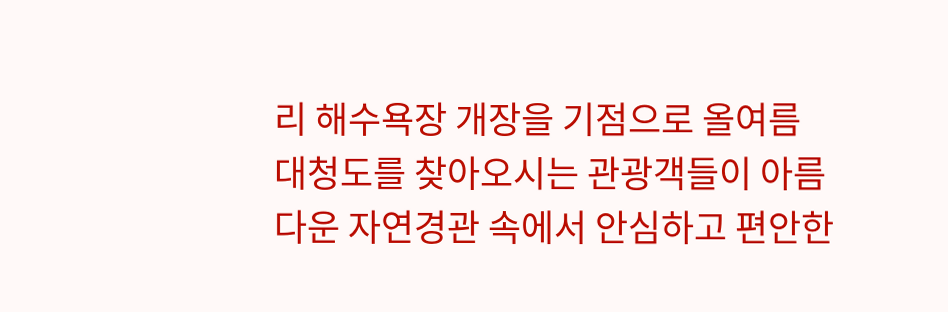리 해수욕장 개장을 기점으로 올여름 대청도를 찾아오시는 관광객들이 아름다운 자연경관 속에서 안심하고 편안한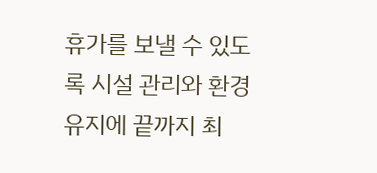휴가를 보낼 수 있도록 시설 관리와 환경 유지에 끝까지 최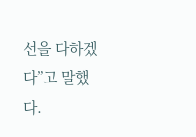선을 다하겠다”고 말했다.